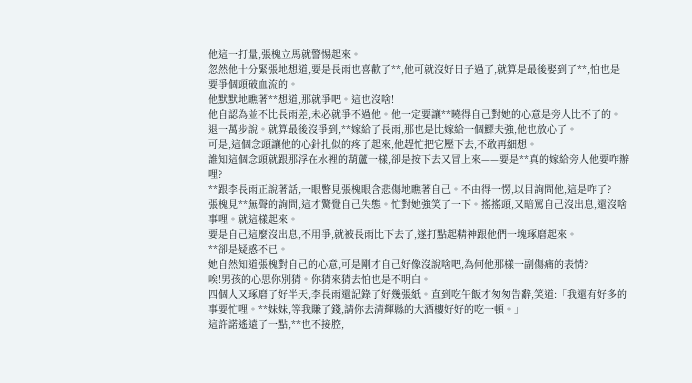他這一打量,張槐立馬就警惕起來。
忽然他十分緊張地想道,要是長雨也喜歡了**,他可就沒好日子過了,就算是最後娶到了**,怕也是要爭個頭破血流的。
他默默地瞧著**想道,那就爭吧。這也沒啥!
他自認為並不比長雨差,未必就爭不過他。他一定要讓**曉得自己對她的心意是旁人比不了的。
退一萬步說。就算最後沒爭到,**嫁給了長雨,那也是比嫁給一個鰥夫強,他也放心了。
可是,這個念頭讓他的心針扎似的疼了起來,他趕忙把它壓下去,不敢再細想。
誰知這個念頭就跟那浮在水裡的葫蘆一樣,卻是按下去又冒上來——要是**真的嫁給旁人他要咋辦哩?
**跟李長雨正說著話,一眼瞥見張槐眼含悲傷地瞧著自己。不由得一愣,以目詢問他,這是咋了?
張槐見**無聲的詢問,這才驚覺自己失態。忙對她強笑了一下。搖搖頭,又暗罵自己沒出息,還沒啥事哩。就這樣起來。
要是自己這麼沒出息,不用爭,就被長雨比下去了,遂打點起精神跟他們一塊琢磨起來。
**卻是疑惑不已。
她自然知道張槐對自己的心意,可是剛才自己好像沒說啥吧,為何他那樣一副傷痛的表情?
唉!男孩的心思你別猜。你猜來猜去怕也是不明白。
四個人又琢磨了好半天,李長雨還記錄了好幾張紙。直到吃午飯才匆匆告辭,笑道:「我還有好多的事要忙哩。**妹妹,等我賺了錢,請你去清輝縣的大酒樓好好的吃一頓。」
這許諾遙遠了一點,**也不接腔,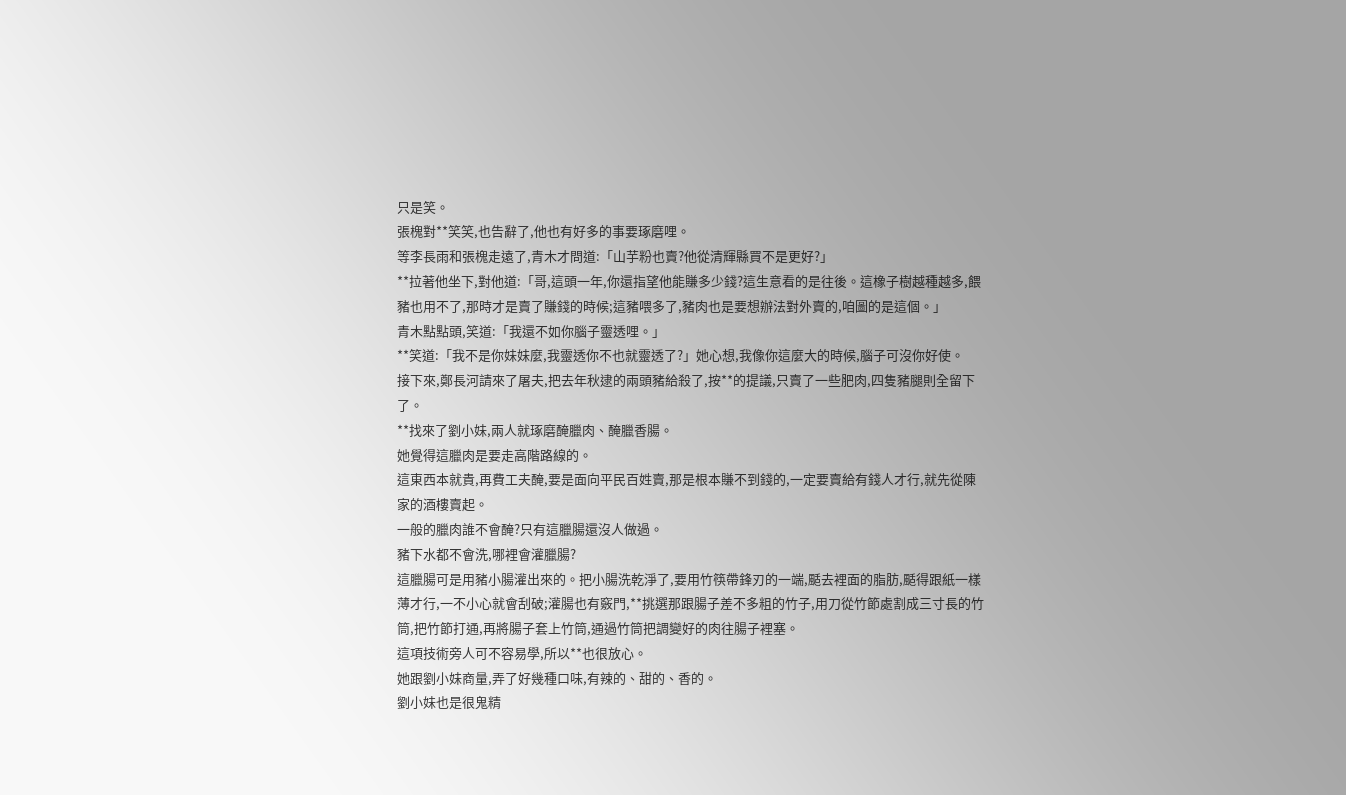只是笑。
張槐對**笑笑,也告辭了,他也有好多的事要琢磨哩。
等李長雨和張槐走遠了,青木才問道:「山芋粉也賣?他從清輝縣買不是更好?」
**拉著他坐下,對他道:「哥,這頭一年,你還指望他能賺多少錢?這生意看的是往後。這橡子樹越種越多,餵豬也用不了,那時才是賣了賺錢的時候;這豬喂多了,豬肉也是要想辦法對外賣的,咱圖的是這個。」
青木點點頭,笑道:「我還不如你腦子靈透哩。」
**笑道:「我不是你妹妹麼,我靈透你不也就靈透了?」她心想,我像你這麼大的時候,腦子可沒你好使。
接下來,鄭長河請來了屠夫,把去年秋逮的兩頭豬給殺了,按**的提議,只賣了一些肥肉,四隻豬腿則全留下了。
**找來了劉小妹,兩人就琢磨醃臘肉、醃臘香腸。
她覺得這臘肉是要走高階路線的。
這東西本就貴,再費工夫醃,要是面向平民百姓賣,那是根本賺不到錢的,一定要賣給有錢人才行,就先從陳家的酒樓賣起。
一般的臘肉誰不會醃?只有這臘腸還沒人做過。
豬下水都不會洗,哪裡會灌臘腸?
這臘腸可是用豬小腸灌出來的。把小腸洗乾淨了,要用竹筷帶鋒刃的一端,颳去裡面的脂肪,颳得跟紙一樣薄才行,一不小心就會刮破;灌腸也有竅門,**挑選那跟腸子差不多粗的竹子,用刀從竹節處割成三寸長的竹筒,把竹節打通,再將腸子套上竹筒,通過竹筒把調變好的肉往腸子裡塞。
這項技術旁人可不容易學,所以**也很放心。
她跟劉小妹商量,弄了好幾種口味,有辣的、甜的、香的。
劉小妹也是很鬼精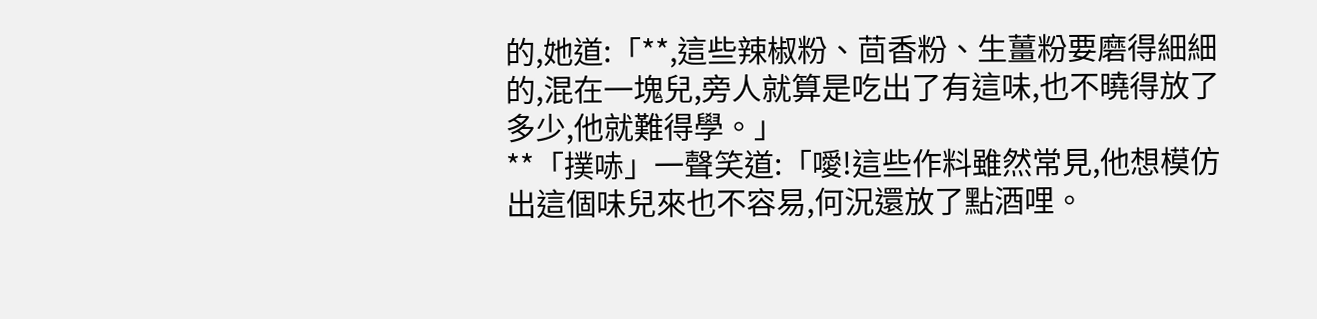的,她道:「**,這些辣椒粉、茴香粉、生薑粉要磨得細細的,混在一塊兒,旁人就算是吃出了有這味,也不曉得放了多少,他就難得學。」
**「撲哧」一聲笑道:「噯!這些作料雖然常見,他想模仿出這個味兒來也不容易,何況還放了點酒哩。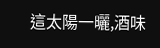這太陽一曬,酒味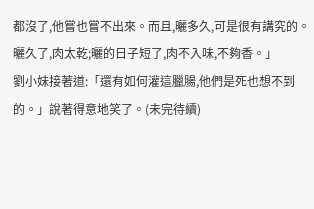都沒了,他嘗也嘗不出來。而且,曬多久,可是很有講究的。曬久了,肉太乾;曬的日子短了,肉不入味,不夠香。」
劉小妹接著道:「還有如何灌這臘腸,他們是死也想不到的。」說著得意地笑了。(未完待續)